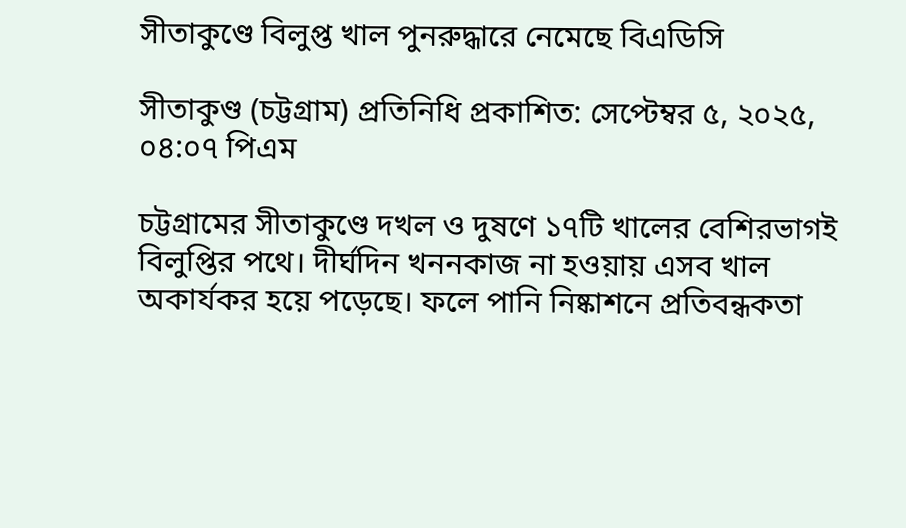সীতাকুণ্ডে বিলুপ্ত খাল পুনরুদ্ধারে নেমেছে বিএডিসি

সীতাকুণ্ড (চট্টগ্রাম) প্রতিনিধি প্রকাশিত: সেপ্টেম্বর ৫, ২০২৫, ০৪:০৭ পিএম

চট্টগ্রামের সীতাকুণ্ডে দখল ও দুষণে ১৭টি খালের বেশিরভাগই বিলুপ্তির পথে। দীর্ঘদিন খননকাজ না হওয়ায় এসব খাল অকার্যকর হয়ে পড়েছে। ফলে পানি নিষ্কাশনে প্রতিবন্ধকতা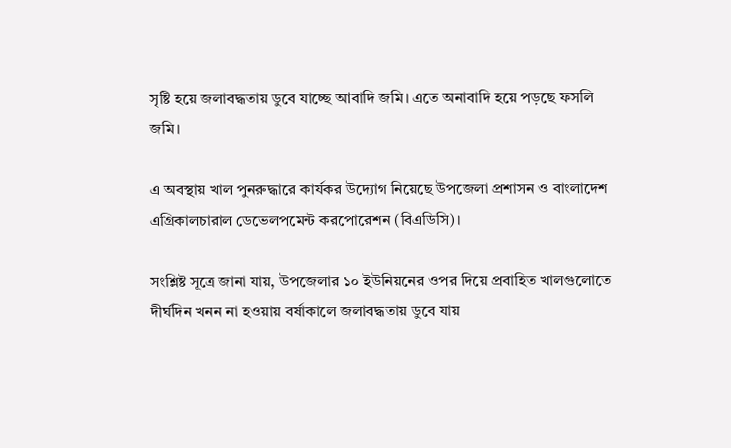সৃষ্টি হয়ে জলাবদ্ধতায় ডুবে যাচ্ছে আবাদি জমি। এতে অনাবাদি হয়ে পড়ছে ফসলি জমি।

এ অবস্থায় খাল পুনরুদ্ধারে কার্যকর উদ্যোগ নিয়েছে উপজেলা প্রশাসন ও বাংলাদেশ এগ্রিকালচারাল ডেভেলপমেন্ট করপোরেশন (বিএডিসি)।

সংশ্লিষ্ট সূত্রে জানা যায়, উপজেলার ১০ ইউনিয়নের ওপর দিয়ে প্রবাহিত খালগুলোতে দীর্ঘদিন খনন না হওয়ায় বর্ষাকালে জলাবদ্ধতায় ডুবে যায়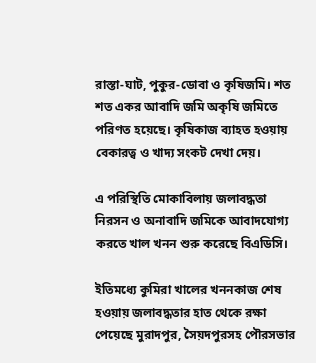রাস্তা-ঘাট, পুকুর-ডোবা ও কৃষিজমি। শত শত একর আবাদি জমি অকৃষি জমিতে পরিণত হয়েছে। কৃষিকাজ ব্যাহত হওয়ায় বেকারত্ব ও খাদ্য সংকট দেখা দেয়।

এ পরিস্থিতি মোকাবিলায় জলাবদ্ধতা নিরসন ও অনাবাদি জমিকে আবাদযোগ্য করতে খাল খনন শুরু করেছে বিএডিসি।

ইতিমধ্যে কুমিরা খালের খননকাজ শেষ হওয়ায় জলাবদ্ধতার হাত থেকে রক্ষা পেয়েছে মুরাদপুর, সৈয়দপুরসহ পৌরসভার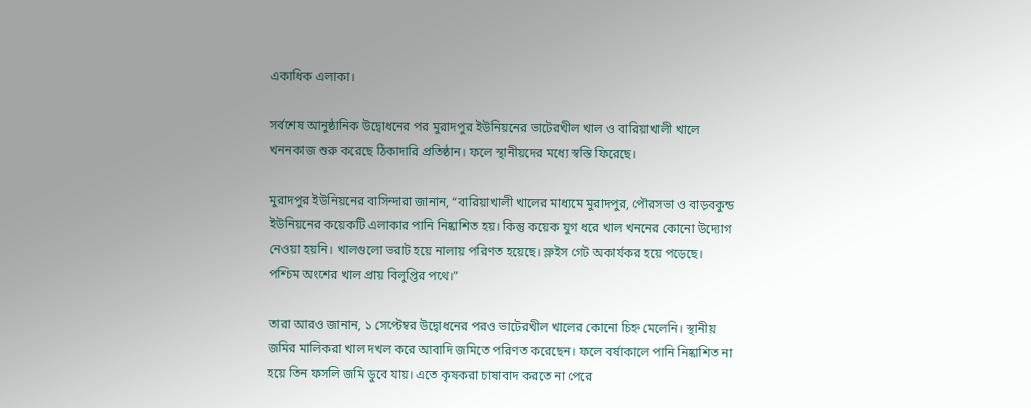একাধিক এলাকা।

সর্বশেষ আনুষ্ঠানিক উদ্বোধনের পর মুরাদপুর ইউনিয়নের ভাটেরখীল খাল ও বারিয়াখালী খালে খননকাজ শুরু করেছে ঠিকাদারি প্রতিষ্ঠান। ফলে স্থানীয়দের মধ্যে স্বস্তি ফিরেছে।

মুরাদপুর ইউনিয়নের বাসিন্দারা জানান, “বারিয়াখালী খালের মাধ্যমে মুরাদপুর, পৌরসভা ও বাড়বকুন্ড ইউনিয়নের কয়েকটি এলাকার পানি নিষ্কাশিত হয়। কিন্তু কয়েক যুগ ধরে খাল খননের কোনো উদ্যোগ নেওয়া হয়নি। খালগুলো ভরাট হয়ে নালায় পরিণত হয়েছে। স্লুইস গেট অকার্যকর হয়ে পড়েছে। পশ্চিম অংশের খাল প্রায় বিলুপ্তির পথে।”

তারা আরও জানান, ১ সেপ্টেম্বর উদ্বোধনের পরও ভাটেরখীল খালের কোনো চিহ্ন মেলেনি। স্থানীয় জমির মালিকরা খাল দখল করে আবাদি জমিতে পরিণত করেছেন। ফলে বর্ষাকালে পানি নিষ্কাশিত না হয়ে তিন ফসলি জমি ডুবে যায়। এতে কৃষকরা চাষাবাদ করতে না পেরে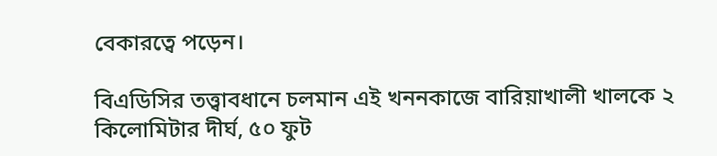বেকারত্বে পড়েন।

বিএডিসির তত্ত্বাবধানে চলমান এই খননকাজে বারিয়াখালী খালকে ২ কিলোমিটার দীর্ঘ, ৫০ ফুট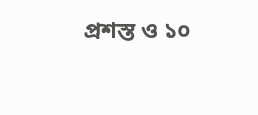প্রশস্ত ও ১০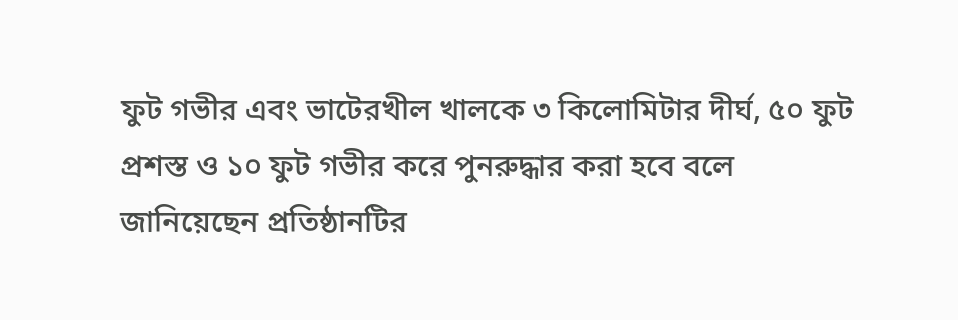ফুট গভীর এবং ভাটেরখীল খালকে ৩ কিলোমিটার দীর্ঘ, ৫০ ফুট প্রশস্ত ও ১০ ফুট গভীর করে পুনরুদ্ধার করা হবে বলে জানিয়েছেন প্রতিষ্ঠানটির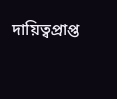দায়িত্বপ্রাপ্ত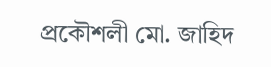প্রকৌশলী মো. জাহিদ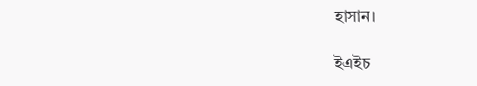হাসান।

ইএইচ